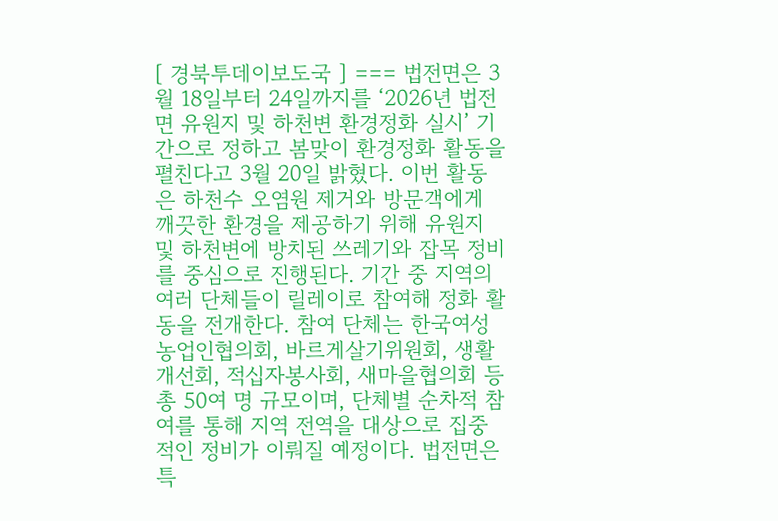[ 경북투데이보도국 ] === 법전면은 3월 18일부터 24일까지를 ‘2026년 법전면 유원지 및 하천변 환경정화 실시’ 기간으로 정하고 봄맞이 환경정화 활동을 펼친다고 3월 20일 밝혔다. 이번 활동은 하천수 오염원 제거와 방문객에게 깨끗한 환경을 제공하기 위해 유원지 및 하천변에 방치된 쓰레기와 잡목 정비를 중심으로 진행된다. 기간 중 지역의 여러 단체들이 릴레이로 참여해 정화 활동을 전개한다. 참여 단체는 한국여성농업인협의회, 바르게살기위원회, 생활개선회, 적십자봉사회, 새마을협의회 등 총 50여 명 규모이며, 단체별 순차적 참여를 통해 지역 전역을 대상으로 집중적인 정비가 이뤄질 예정이다. 법전면은 특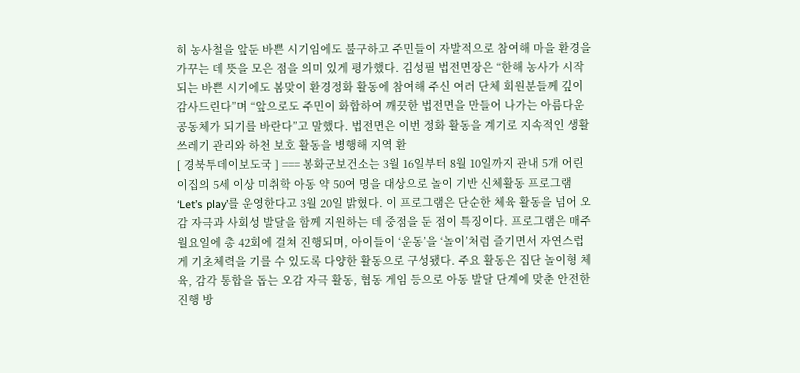히 농사철을 앞둔 바쁜 시기임에도 불구하고 주민들이 자발적으로 참여해 마을 환경을 가꾸는 데 뜻을 모은 점을 의미 있게 평가했다. 김성필 법전면장은 “한해 농사가 시작되는 바쁜 시기에도 봄맞이 환경정화 활동에 참여해 주신 여러 단체 회원분들께 깊이 감사드린다”며 “앞으로도 주민이 화합하여 깨끗한 법전면을 만들어 나가는 아름다운 공동체가 되기를 바란다”고 말했다. 법전면은 이번 정화 활동을 계기로 지속적인 생활쓰레기 관리와 하천 보호 활동을 병행해 지역 환
[ 경북투데이보도국 ] === 봉화군보건소는 3월 16일부터 8월 10일까지 관내 5개 어린이집의 5세 이상 미취학 아동 약 50여 명을 대상으로 놀이 기반 신체활동 프로그램 ‘Let’s play’를 운영한다고 3월 20일 밝혔다. 이 프로그램은 단순한 체육 활동을 넘어 오감 자극과 사회성 발달을 함께 지원하는 데 중점을 둔 점이 특징이다. 프로그램은 매주 월요일에 총 42회에 걸쳐 진행되며, 아이들이 ‘운동’을 ‘놀이’처럼 즐기면서 자연스럽게 기초체력을 기를 수 있도록 다양한 활동으로 구성됐다. 주요 활동은 집단 놀이형 체육, 감각 통합을 돕는 오감 자극 활동, 협동 게임 등으로 아동 발달 단계에 맞춘 안전한 진행 방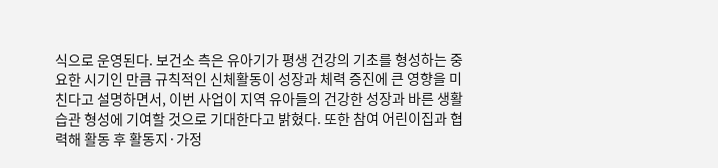식으로 운영된다. 보건소 측은 유아기가 평생 건강의 기초를 형성하는 중요한 시기인 만큼 규칙적인 신체활동이 성장과 체력 증진에 큰 영향을 미친다고 설명하면서, 이번 사업이 지역 유아들의 건강한 성장과 바른 생활습관 형성에 기여할 것으로 기대한다고 밝혔다. 또한 참여 어린이집과 협력해 활동 후 활동지·가정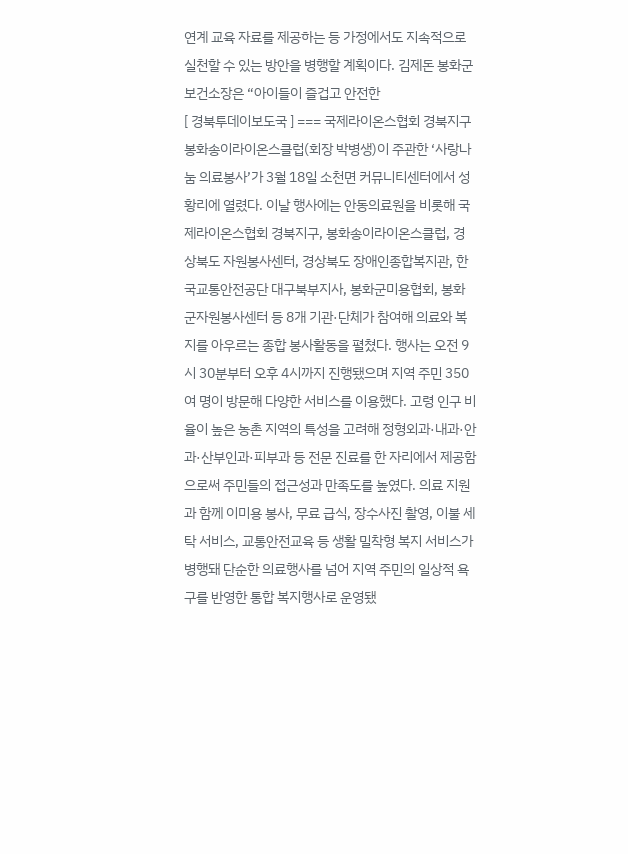연계 교육 자료를 제공하는 등 가정에서도 지속적으로 실천할 수 있는 방안을 병행할 계획이다. 김제돈 봉화군보건소장은 “아이들이 즐겁고 안전한
[ 경북투데이보도국 ] === 국제라이온스협회 경북지구 봉화송이라이온스클럽(회장 박병생)이 주관한 ‘사랑나눔 의료봉사’가 3월 18일 소천면 커뮤니티센터에서 성황리에 열렸다. 이날 행사에는 안동의료원을 비롯해 국제라이온스협회 경북지구, 봉화송이라이온스클럽, 경상북도 자원봉사센터, 경상북도 장애인종합복지관, 한국교통안전공단 대구북부지사, 봉화군미용협회, 봉화군자원봉사센터 등 8개 기관·단체가 참여해 의료와 복지를 아우르는 종합 봉사활동을 펼쳤다. 행사는 오전 9시 30분부터 오후 4시까지 진행됐으며 지역 주민 350여 명이 방문해 다양한 서비스를 이용했다. 고령 인구 비율이 높은 농촌 지역의 특성을 고려해 정형외과·내과·안과·산부인과·피부과 등 전문 진료를 한 자리에서 제공함으로써 주민들의 접근성과 만족도를 높였다. 의료 지원과 함께 이미용 봉사, 무료 급식, 장수사진 촬영, 이불 세탁 서비스, 교통안전교육 등 생활 밀착형 복지 서비스가 병행돼 단순한 의료행사를 넘어 지역 주민의 일상적 욕구를 반영한 통합 복지행사로 운영됐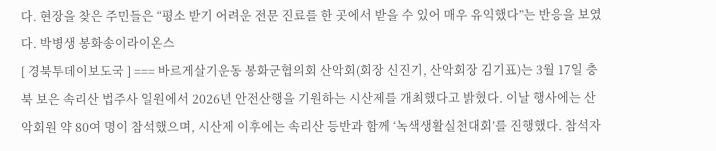다. 현장을 찾은 주민들은 “평소 받기 어려운 전문 진료를 한 곳에서 받을 수 있어 매우 유익했다”는 반응을 보였다. 박병생 봉화송이라이온스
[ 경북투데이보도국 ] === 바르게살기운동 봉화군협의회 산악회(회장 신진기, 산악회장 김기표)는 3월 17일 충북 보은 속리산 법주사 일원에서 2026년 안전산행을 기원하는 시산제를 개최했다고 밝혔다. 이날 행사에는 산악회원 약 80여 명이 참석했으며, 시산제 이후에는 속리산 등반과 함께 ‘녹색생활실천대회’를 진행했다. 참석자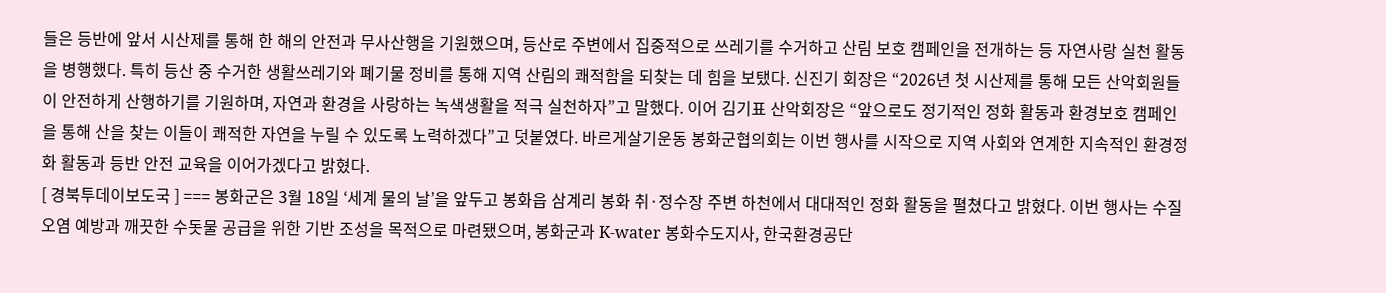들은 등반에 앞서 시산제를 통해 한 해의 안전과 무사산행을 기원했으며, 등산로 주변에서 집중적으로 쓰레기를 수거하고 산림 보호 캠페인을 전개하는 등 자연사랑 실천 활동을 병행했다. 특히 등산 중 수거한 생활쓰레기와 폐기물 정비를 통해 지역 산림의 쾌적함을 되찾는 데 힘을 보탰다. 신진기 회장은 “2026년 첫 시산제를 통해 모든 산악회원들이 안전하게 산행하기를 기원하며, 자연과 환경을 사랑하는 녹색생활을 적극 실천하자”고 말했다. 이어 김기표 산악회장은 “앞으로도 정기적인 정화 활동과 환경보호 캠페인을 통해 산을 찾는 이들이 쾌적한 자연을 누릴 수 있도록 노력하겠다”고 덧붙였다. 바르게살기운동 봉화군협의회는 이번 행사를 시작으로 지역 사회와 연계한 지속적인 환경정화 활동과 등반 안전 교육을 이어가겠다고 밝혔다.
[ 경북투데이보도국 ] === 봉화군은 3월 18일 ‘세계 물의 날’을 앞두고 봉화읍 삼계리 봉화 취·정수장 주변 하천에서 대대적인 정화 활동을 펼쳤다고 밝혔다. 이번 행사는 수질오염 예방과 깨끗한 수돗물 공급을 위한 기반 조성을 목적으로 마련됐으며, 봉화군과 K-water 봉화수도지사, 한국환경공단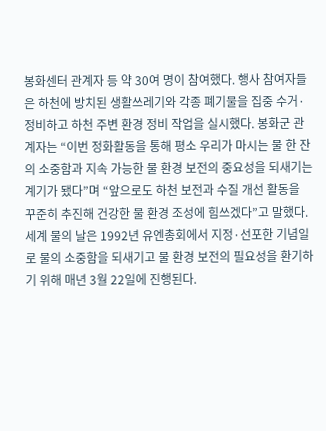봉화센터 관계자 등 약 30여 명이 참여했다. 행사 참여자들은 하천에 방치된 생활쓰레기와 각종 폐기물을 집중 수거·정비하고 하천 주변 환경 정비 작업을 실시했다. 봉화군 관계자는 “이번 정화활동을 통해 평소 우리가 마시는 물 한 잔의 소중함과 지속 가능한 물 환경 보전의 중요성을 되새기는 계기가 됐다”며 “앞으로도 하천 보전과 수질 개선 활동을 꾸준히 추진해 건강한 물 환경 조성에 힘쓰겠다”고 말했다. 세계 물의 날은 1992년 유엔총회에서 지정·선포한 기념일로 물의 소중함을 되새기고 물 환경 보전의 필요성을 환기하기 위해 매년 3월 22일에 진행된다.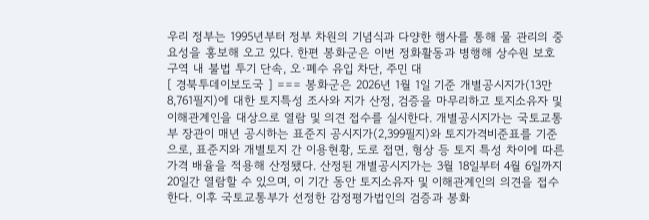우리 정부는 1995년부터 정부 차원의 기념식과 다양한 행사를 통해 물 관리의 중요성을 홍보해 오고 있다. 한편 봉화군은 이번 정화활동과 병행해 상수원 보호구역 내 불법 투기 단속, 오·폐수 유입 차단, 주민 대
[ 경북투데이보도국 ] === 봉화군은 2026년 1월 1일 기준 개별공시지가(13만8,761필지)에 대한 토지특성 조사와 지가 산정, 검증을 마무리하고 토지소유자 및 이해관계인을 대상으로 열람 및 의견 접수를 실시한다. 개별공시지가는 국토교통부 장관이 매년 공시하는 표준지 공시지가(2,399필지)와 토지가격비준표를 기준으로, 표준지와 개별토지 간 이용현황, 도로 접면, 형상 등 토지 특성 차이에 따른 가격 배율을 적용해 산정됐다. 산정된 개별공시지가는 3월 18일부터 4월 6일까지 20일간 열람할 수 있으며, 이 기간 동안 토지소유자 및 이해관계인의 의견을 접수한다. 이후 국토교통부가 선정한 감정평가법인의 검증과 봉화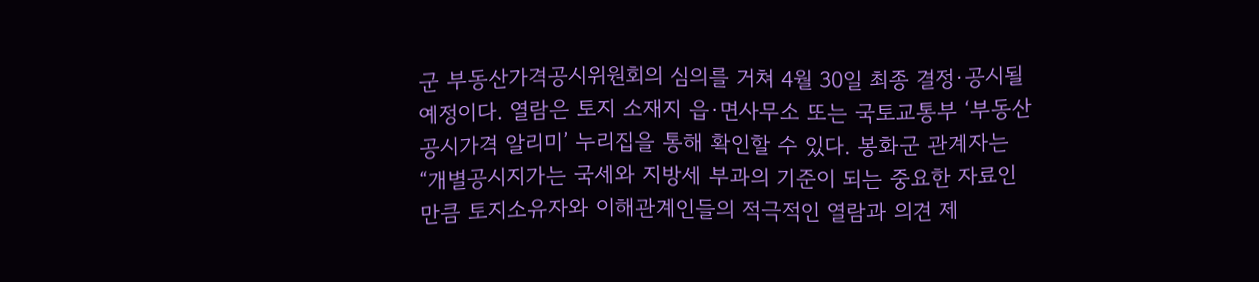군 부동산가격공시위원회의 심의를 거쳐 4월 30일 최종 결정·공시될 예정이다. 열람은 토지 소재지 읍·면사무소 또는 국토교통부 ‘부동산공시가격 알리미’ 누리집을 통해 확인할 수 있다. 봉화군 관계자는 “개별공시지가는 국세와 지방세 부과의 기준이 되는 중요한 자료인 만큼 토지소유자와 이해관계인들의 적극적인 열람과 의견 제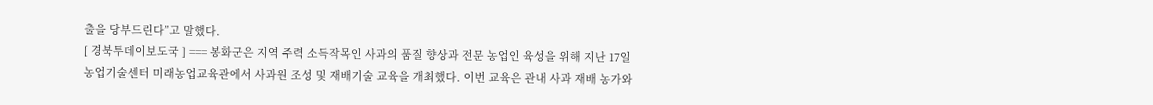출을 당부드린다”고 말했다.
[ 경북투데이보도국 ] === 봉화군은 지역 주력 소득작목인 사과의 품질 향상과 전문 농업인 육성을 위해 지난 17일 농업기술센터 미래농업교육관에서 사과원 조성 및 재배기술 교육을 개최했다. 이번 교육은 관내 사과 재배 농가와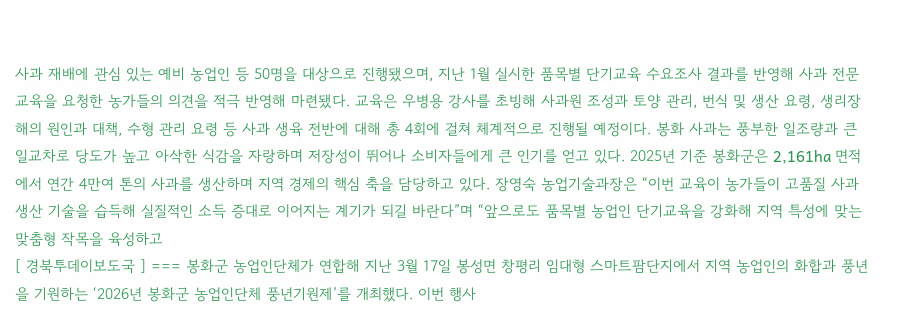사과 재배에 관심 있는 예비 농업인 등 50명을 대상으로 진행됐으며, 지난 1월 실시한 품목별 단기교육 수요조사 결과를 반영해 사과 전문 교육을 요청한 농가들의 의견을 적극 반영해 마련됐다. 교육은 우병용 강사를 초빙해 사과원 조성과 토양 관리, 번식 및 생산 요령, 생리장해의 원인과 대책, 수형 관리 요령 등 사과 생육 전반에 대해 총 4회에 걸쳐 체계적으로 진행될 예정이다. 봉화 사과는 풍부한 일조량과 큰 일교차로 당도가 높고 아삭한 식감을 자랑하며 저장성이 뛰어나 소비자들에게 큰 인기를 얻고 있다. 2025년 기준 봉화군은 2,161ha 면적에서 연간 4만여 톤의 사과를 생산하며 지역 경제의 핵심 축을 담당하고 있다. 장영숙 농업기술과장은 “이번 교육이 농가들이 고품질 사과 생산 기술을 습득해 실질적인 소득 증대로 이어지는 계기가 되길 바란다”며 “앞으로도 품목별 농업인 단기교육을 강화해 지역 특성에 맞는 맞춤형 작목을 육성하고
[ 경북투데이보도국 ] === 봉화군 농업인단체가 연합해 지난 3월 17일 봉성면 창평리 임대형 스마트팜단지에서 지역 농업인의 화합과 풍년을 기원하는 ‘2026년 봉화군 농업인단체 풍년기원제’를 개최했다. 이번 행사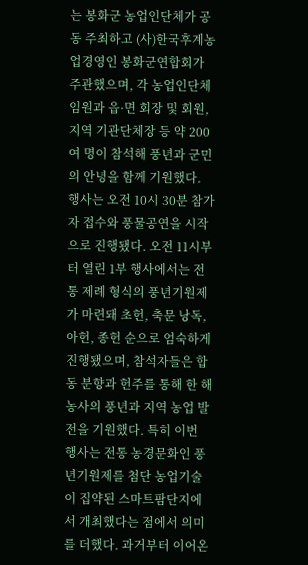는 봉화군 농업인단체가 공동 주최하고 (사)한국후계농업경영인 봉화군연합회가 주관했으며, 각 농업인단체 임원과 읍·면 회장 및 회원, 지역 기관단체장 등 약 200여 명이 참석해 풍년과 군민의 안녕을 함께 기원했다. 행사는 오전 10시 30분 참가자 접수와 풍물공연을 시작으로 진행됐다. 오전 11시부터 열린 1부 행사에서는 전통 제례 형식의 풍년기원제가 마련돼 초헌, 축문 낭독, 아헌, 종헌 순으로 엄숙하게 진행됐으며, 참석자들은 합동 분향과 헌주를 통해 한 해 농사의 풍년과 지역 농업 발전을 기원했다. 특히 이번 행사는 전통 농경문화인 풍년기원제를 첨단 농업기술이 집약된 스마트팜단지에서 개최했다는 점에서 의미를 더했다. 과거부터 이어온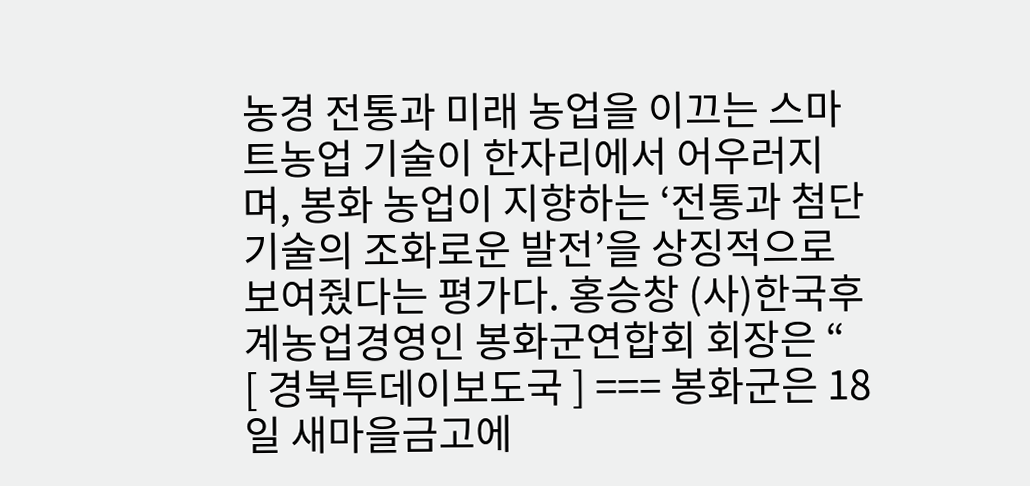농경 전통과 미래 농업을 이끄는 스마트농업 기술이 한자리에서 어우러지며, 봉화 농업이 지향하는 ‘전통과 첨단기술의 조화로운 발전’을 상징적으로 보여줬다는 평가다. 홍승창 (사)한국후계농업경영인 봉화군연합회 회장은 “
[ 경북투데이보도국 ] === 봉화군은 18일 새마을금고에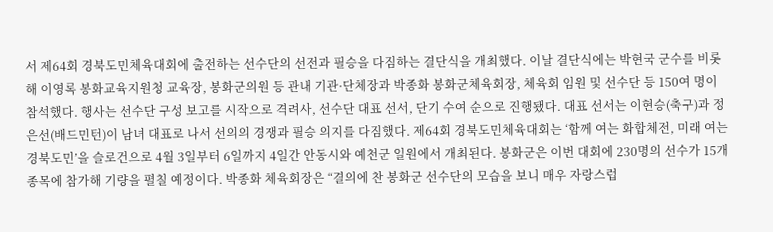서 제64회 경북도민체육대회에 출전하는 선수단의 선전과 필승을 다짐하는 결단식을 개최했다. 이날 결단식에는 박현국 군수를 비롯해 이영록 봉화교육지원청 교육장, 봉화군의원 등 관내 기관·단체장과 박종화 봉화군체육회장, 체육회 임원 및 선수단 등 150여 명이 참석했다. 행사는 선수단 구성 보고를 시작으로 격려사, 선수단 대표 선서, 단기 수여 순으로 진행됐다. 대표 선서는 이현승(축구)과 정은선(배드민턴)이 남녀 대표로 나서 선의의 경쟁과 필승 의지를 다짐했다. 제64회 경북도민체육대회는 ‘함께 여는 화합체전, 미래 여는 경북도민’을 슬로건으로 4월 3일부터 6일까지 4일간 안동시와 예천군 일원에서 개최된다. 봉화군은 이번 대회에 230명의 선수가 15개 종목에 참가해 기량을 펼칠 예정이다. 박종화 체육회장은 “결의에 찬 봉화군 선수단의 모습을 보니 매우 자랑스럽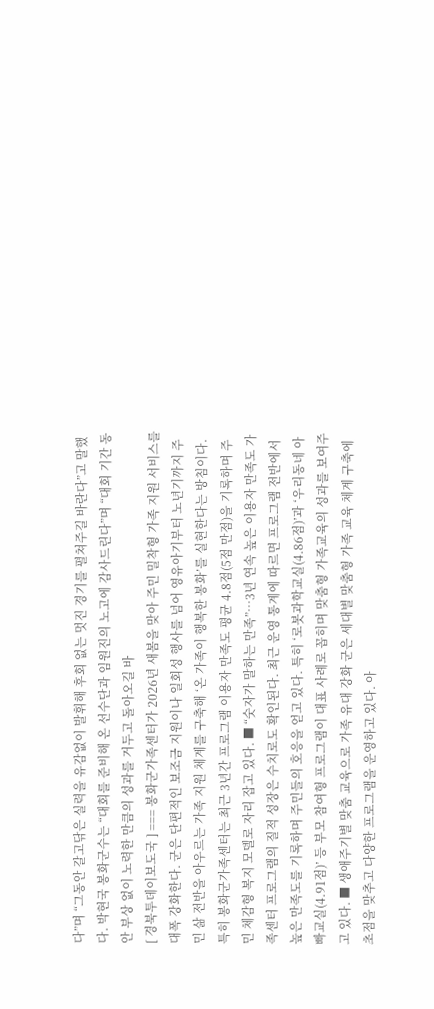다”며 “그동안 갈고닦은 실력을 유감없이 발휘해 후회 없는 멋진 경기를 펼쳐주길 바란다”고 말했다. 박현국 봉화군수는 “대회를 준비해 온 선수단과 임원진의 노고에 감사드린다”며 “대회 기간 동안 부상 없이 노력한 만큼의 성과를 거두고 돌아오길 바
[ 경북투데이보도국 ] === 봉화군가족센터가 2026년 새봄을 맞아 주민 밀착형 가족 지원 서비스를 대폭 강화한다. 군은 단편적인 보조금 지원이나 일회성 행사를 넘어 영유아기부터 노년기까지 주민 삶 전반을 아우르는 가족 지원 체계를 구축해 ‘온 가족이 행복한 봉화’를 실현한다는 방침이다. 특히 봉화군가족센터는 최근 3년간 프로그램 이용자 만족도 평균 4.8점(5점 만점)을 기록하며 주민 체감형 복지 모델로 자리 잡고 있다. ■ “숫자가 말하는 만족”…3년 연속 높은 이용자 만족도 가족센터 프로그램의 질적 성장은 수치로도 확인된다. 최근 운영 통계에 따르면 프로그램 전반에서 높은 만족도를 기록하며 주민들의 호응을 얻고 있다. 특히 ‘로봇과학교실(4.86점)’과 ‘우리동네 아빠교실(4.91점)’ 등 부모 참여형 프로그램이 대표 사례로 꼽히며 맞춤형 가족교육의 성과를 보여주고 있다. ■ 생애주기별 맞춤 교육으로 가족 유대 강화 군은 세대별 맞춤형 가족 교육 체계 구축에 초점을 맞추고 다양한 프로그램을 운영하고 있다. 아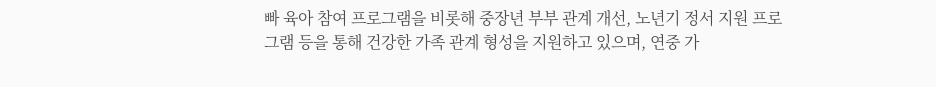빠 육아 참여 프로그램을 비롯해 중장년 부부 관계 개선, 노년기 정서 지원 프로그램 등을 통해 건강한 가족 관계 형성을 지원하고 있으며, 연중 가